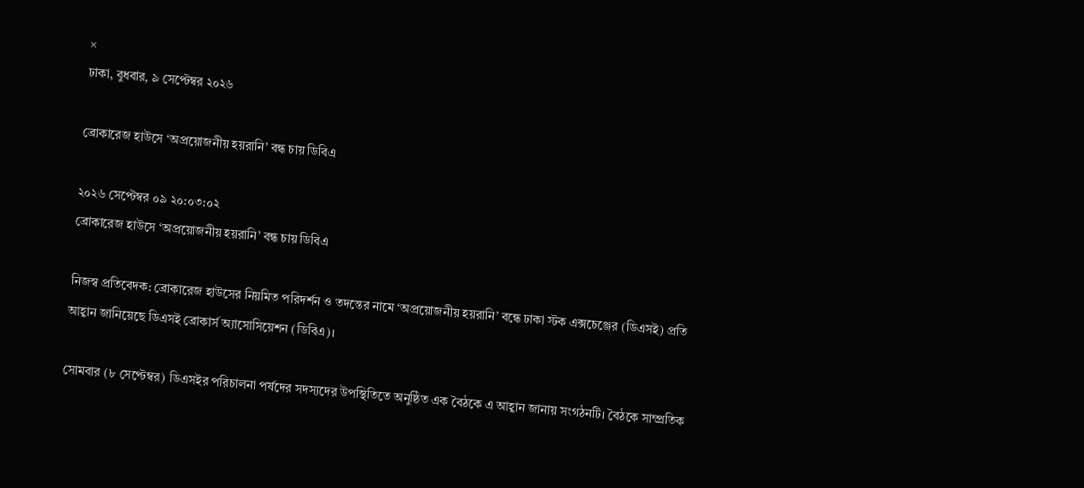×
ঢাকা, বুধবার, ৯ সেপ্টেম্বর ২০২৬

ব্রোকারেজ হাউসে ‘অপ্রয়োজনীয় হয়রানি’ বন্ধ চায় ডিবিএ

২০২৬ সেপ্টেম্বর ০৯ ২০:০৩:০২
ব্রোকারেজ হাউসে ‘অপ্রয়োজনীয় হয়রানি’ বন্ধ চায় ডিবিএ

নিজস্ব প্রতিবেদক: ব্রোকারেজ হাউসের নিয়মিত পরিদর্শন ও তদন্তের নামে ‘অপ্রয়োজনীয় হয়রানি’ বন্ধে ঢাকা স্টক এক্সচেঞ্জের (ডিএসই) প্রতি আহ্বান জানিয়েছে ডিএসই ব্রোকার্স অ্যাসোসিয়েশন (ডিবিএ)।

সোমবার (৮ সেপ্টেম্বর) ডিএসইর পরিচালনা পর্ষদের সদস্যদের উপস্থিতিতে অনুষ্ঠিত এক বৈঠকে এ আহ্বান জানায় সংগঠনটি। বৈঠকে সাম্প্রতিক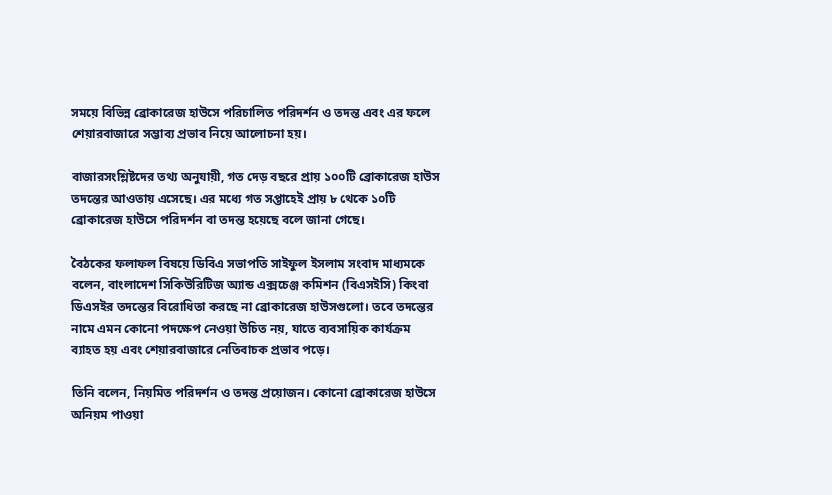সময়ে বিভিন্ন ব্রোকারেজ হাউসে পরিচালিত পরিদর্শন ও তদন্ত এবং এর ফলে শেয়ারবাজারে সম্ভাব্য প্রভাব নিয়ে আলোচনা হয়।

বাজারসংশ্লিষ্টদের তথ্য অনুযায়ী, গত দেড় বছরে প্রায় ১০০টি ব্রোকারেজ হাউস তদন্তের আওতায় এসেছে। এর মধ্যে গত সপ্তাহেই প্রায় ৮ থেকে ১০টি ব্রোকারেজ হাউসে পরিদর্শন বা তদন্ত হয়েছে বলে জানা গেছে।

বৈঠকের ফলাফল বিষয়ে ডিবিএ সভাপতি সাইফুল ইসলাম সংবাদ মাধ্যমকে বলেন, বাংলাদেশ সিকিউরিটিজ অ্যান্ড এক্সচেঞ্জ কমিশন (বিএসইসি) কিংবা ডিএসইর তদন্তের বিরোধিতা করছে না ব্রোকারেজ হাউসগুলো। তবে তদন্তের নামে এমন কোনো পদক্ষেপ নেওয়া উচিত নয়, যাতে ব্যবসায়িক কার্যক্রম ব্যাহত হয় এবং শেয়ারবাজারে নেতিবাচক প্রভাব পড়ে।

তিনি বলেন, নিয়মিত পরিদর্শন ও তদন্ত প্রয়োজন। কোনো ব্রোকারেজ হাউসে অনিয়ম পাওয়া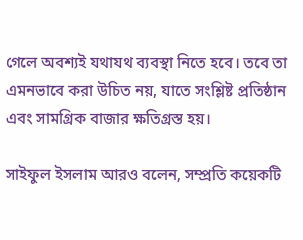গেলে অবশ্যই যথাযথ ব্যবস্থা নিতে হবে। তবে তা এমনভাবে করা উচিত নয়, যাতে সংশ্লিষ্ট প্রতিষ্ঠান এবং সামগ্রিক বাজার ক্ষতিগ্রস্ত হয়।

সাইফুল ইসলাম আরও বলেন, সম্প্রতি কয়েকটি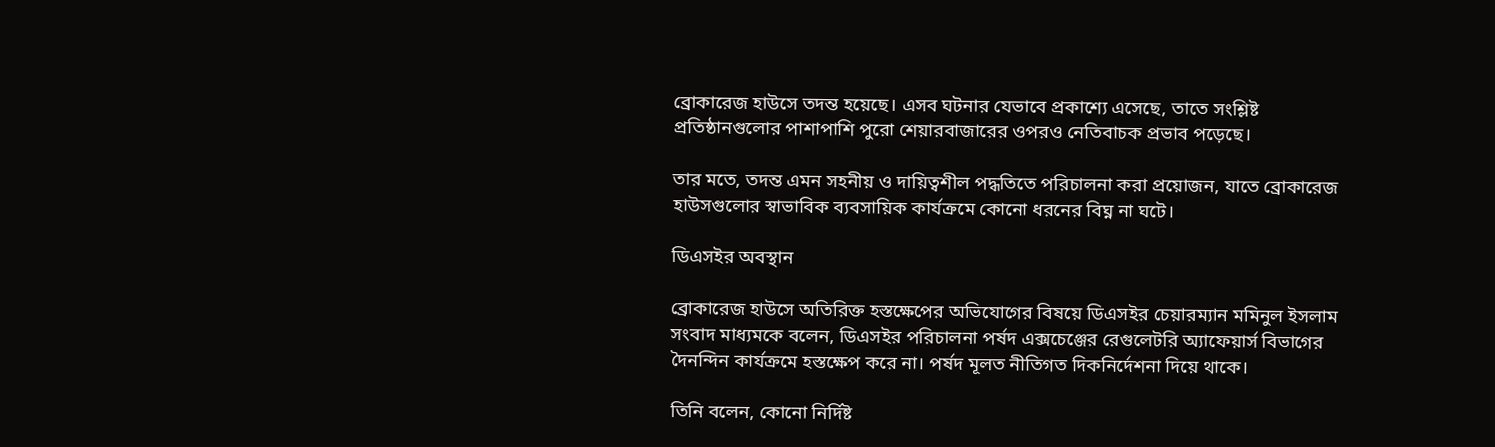ব্রোকারেজ হাউসে তদন্ত হয়েছে। এসব ঘটনার যেভাবে প্রকাশ্যে এসেছে, তাতে সংশ্লিষ্ট প্রতিষ্ঠানগুলোর পাশাপাশি পুরো শেয়ারবাজারের ওপরও নেতিবাচক প্রভাব পড়েছে।

তার মতে, তদন্ত এমন সহনীয় ও দায়িত্বশীল পদ্ধতিতে পরিচালনা করা প্রয়োজন, যাতে ব্রোকারেজ হাউসগুলোর স্বাভাবিক ব্যবসায়িক কার্যক্রমে কোনো ধরনের বিঘ্ন না ঘটে।

ডিএসইর অবস্থান

ব্রোকারেজ হাউসে অতিরিক্ত হস্তক্ষেপের অভিযোগের বিষয়ে ডিএসইর চেয়ারম্যান মমিনুল ইসলাম সংবাদ মাধ্যমকে বলেন, ডিএসইর পরিচালনা পর্ষদ এক্সচেঞ্জের রেগুলেটরি অ্যাফেয়ার্স বিভাগের দৈনন্দিন কার্যক্রমে হস্তক্ষেপ করে না। পর্ষদ মূলত নীতিগত দিকনির্দেশনা দিয়ে থাকে।

তিনি বলেন, কোনো নির্দিষ্ট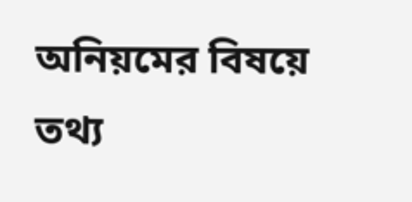অনিয়মের বিষয়ে তথ্য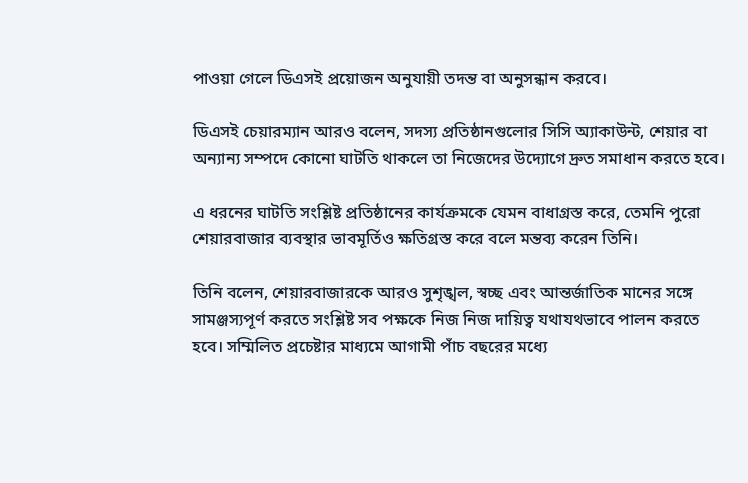পাওয়া গেলে ডিএসই প্রয়োজন অনুযায়ী তদন্ত বা অনুসন্ধান করবে।

ডিএসই চেয়ারম্যান আরও বলেন, সদস্য প্রতিষ্ঠানগুলোর সিসি অ্যাকাউন্ট, শেয়ার বা অন্যান্য সম্পদে কোনো ঘাটতি থাকলে তা নিজেদের উদ্যোগে দ্রুত সমাধান করতে হবে।

এ ধরনের ঘাটতি সংশ্লিষ্ট প্রতিষ্ঠানের কার্যক্রমকে যেমন বাধাগ্রস্ত করে, তেমনি পুরো শেয়ারবাজার ব্যবস্থার ভাবমূর্তিও ক্ষতিগ্রস্ত করে বলে মন্তব্য করেন তিনি।

তিনি বলেন, শেয়ারবাজারকে আরও সুশৃঙ্খল, স্বচ্ছ এবং আন্তর্জাতিক মানের সঙ্গে সামঞ্জস্যপূর্ণ করতে সংশ্লিষ্ট সব পক্ষকে নিজ নিজ দায়িত্ব যথাযথভাবে পালন করতে হবে। সম্মিলিত প্রচেষ্টার মাধ্যমে আগামী পাঁচ বছরের মধ্যে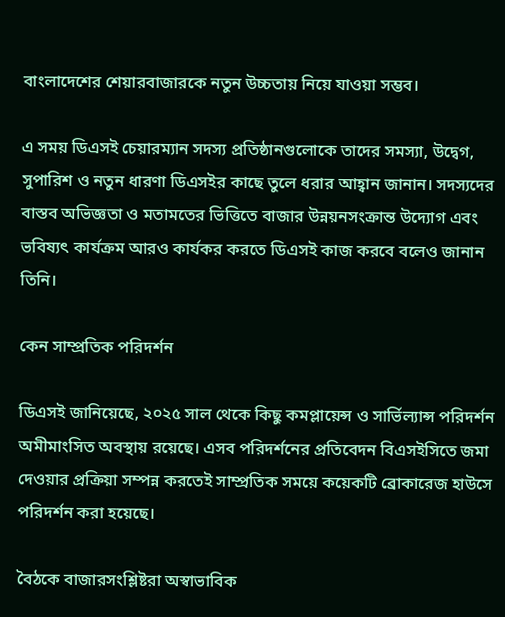বাংলাদেশের শেয়ারবাজারকে নতুন উচ্চতায় নিয়ে যাওয়া সম্ভব।

এ সময় ডিএসই চেয়ারম্যান সদস্য প্রতিষ্ঠানগুলোকে তাদের সমস্যা, উদ্বেগ, সুপারিশ ও নতুন ধারণা ডিএসইর কাছে তুলে ধরার আহ্বান জানান। সদস্যদের বাস্তব অভিজ্ঞতা ও মতামতের ভিত্তিতে বাজার উন্নয়নসংক্রান্ত উদ্যোগ এবং ভবিষ্যৎ কার্যক্রম আরও কার্যকর করতে ডিএসই কাজ করবে বলেও জানান তিনি।

কেন সাম্প্রতিক পরিদর্শন

ডিএসই জানিয়েছে, ২০২৫ সাল থেকে কিছু কমপ্লায়েন্স ও সার্ভিল্যান্স পরিদর্শন অমীমাংসিত অবস্থায় রয়েছে। এসব পরিদর্শনের প্রতিবেদন বিএসইসিতে জমা দেওয়ার প্রক্রিয়া সম্পন্ন করতেই সাম্প্রতিক সময়ে কয়েকটি ব্রোকারেজ হাউসে পরিদর্শন করা হয়েছে।

বৈঠকে বাজারসংশ্লিষ্টরা অস্বাভাবিক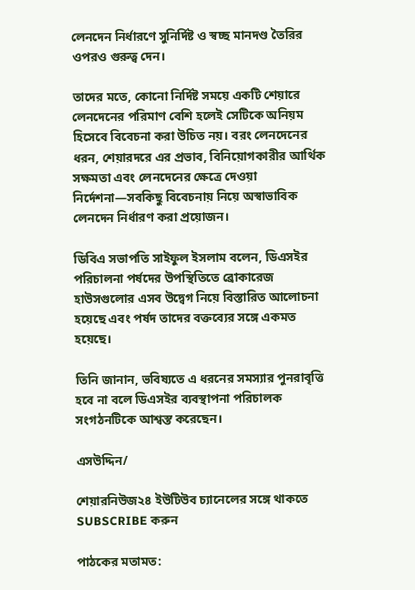লেনদেন নির্ধারণে সুনির্দিষ্ট ও স্বচ্ছ মানদণ্ড তৈরির ওপরও গুরুত্ব দেন।

তাদের মতে, কোনো নির্দিষ্ট সময়ে একটি শেয়ারে লেনদেনের পরিমাণ বেশি হলেই সেটিকে অনিয়ম হিসেবে বিবেচনা করা উচিত নয়। বরং লেনদেনের ধরন, শেয়ারদরে এর প্রভাব, বিনিয়োগকারীর আর্থিক সক্ষমতা এবং লেনদেনের ক্ষেত্রে দেওয়া নির্দেশনা—সবকিছু বিবেচনায় নিয়ে অস্বাভাবিক লেনদেন নির্ধারণ করা প্রয়োজন।

ডিবিএ সভাপতি সাইফুল ইসলাম বলেন, ডিএসইর পরিচালনা পর্ষদের উপস্থিতিতে ব্রোকারেজ হাউসগুলোর এসব উদ্বেগ নিয়ে বিস্তারিত আলোচনা হয়েছে এবং পর্ষদ তাদের বক্তব্যের সঙ্গে একমত হয়েছে।

তিনি জানান, ভবিষ্যতে এ ধরনের সমস্যার পুনরাবৃত্তি হবে না বলে ডিএসইর ব্যবস্থাপনা পরিচালক সংগঠনটিকে আশ্বস্ত করেছেন।

এসউদ্দিন/

শেয়ারনিউজ২৪ ইউটিউব চ্যানেলের সঙ্গে থাকতে SUBSCRIBE করুন

পাঠকের মতামত: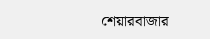শেয়ারবাজার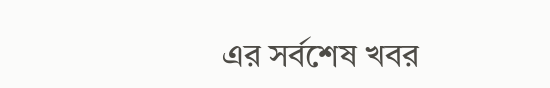এর সর্বশেষ খবর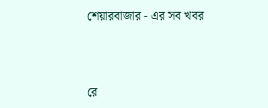শেয়ারবাজার - এর সব খবর



রে